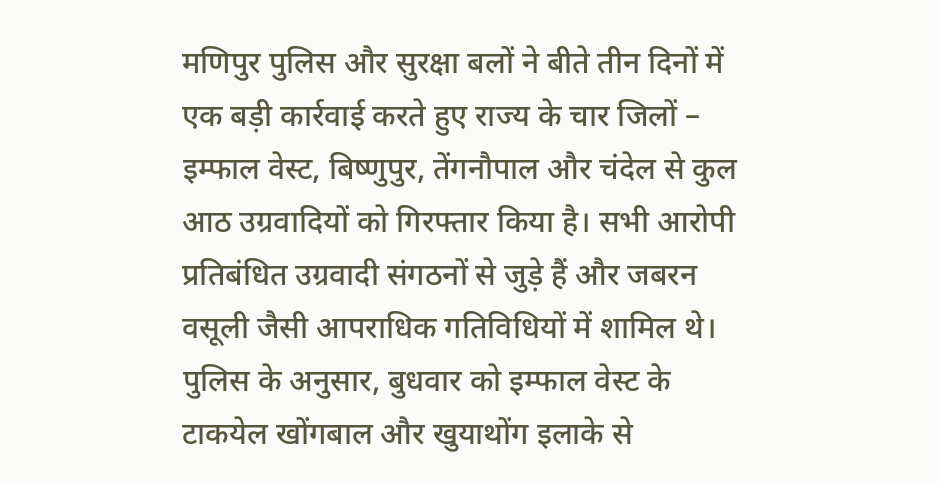मणिपुर पुलिस और सुरक्षा बलों ने बीते तीन दिनों में एक बड़ी कार्रवाई करते हुए राज्य के चार जिलों – इम्फाल वेस्ट, बिष्णुपुर, तेंगनौपाल और चंदेल से कुल आठ उग्रवादियों को गिरफ्तार किया है। सभी आरोपी प्रतिबंधित उग्रवादी संगठनों से जुड़े हैं और जबरन वसूली जैसी आपराधिक गतिविधियों में शामिल थे। पुलिस के अनुसार, बुधवार को इम्फाल वेस्ट के टाकयेल खोंगबाल और खुयाथोंग इलाके से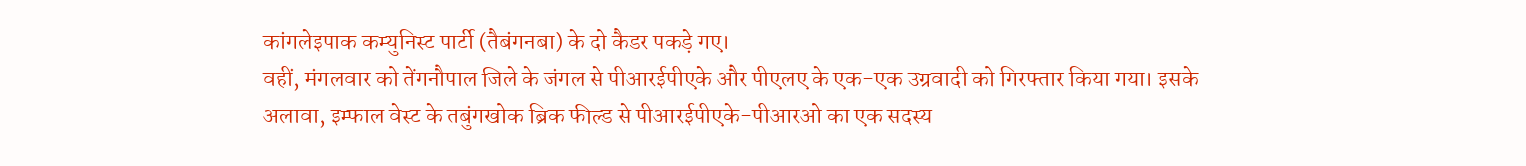कांगलेइपाक कम्युनिस्ट पार्टी (तैबंगनबा) के दो कैडर पकड़े गए।
वहीं, मंगलवार को तेंगनौपाल जिले के जंगल से पीआरईपीएके और पीएलए के एक-एक उग्रवादी को गिरफ्तार किया गया। इसके अलावा, इम्फाल वेस्ट के तबुंगखोक ब्रिक फील्ड से पीआरईपीएके-पीआरओ का एक सदस्य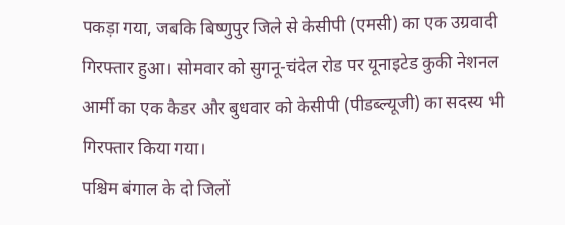पकड़ा गया, जबकि बिष्णुपुर जिले से केसीपी (एमसी) का एक उग्रवादी गिरफ्तार हुआ। सोमवार को सुगनू-चंदेल रोड पर यूनाइटेड कुकी नेशनल आर्मी का एक कैडर और बुधवार को केसीपी (पीडब्ल्यूजी) का सदस्य भी गिरफ्तार किया गया।
पश्चिम बंगाल के दो जिलों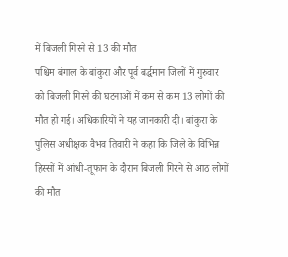में बिजली गिरने से 13 की मौत
पश्चिम बंगाल के बांकुरा और पूर्व बर्द्धमान जिलों में गुरुवार को बिजली गिरने की घटनाओं में कम से कम 13 लोगों की मौत हो गई। अधिकारियों ने यह जानकारी दी। बांकुरा के पुलिस अधीक्षक वैभव तिवारी ने कहा कि जिले के विभिन्न हिस्सों में आंधी-तूफान के दौरान बिजली गिरने से आठ लोगों की मौत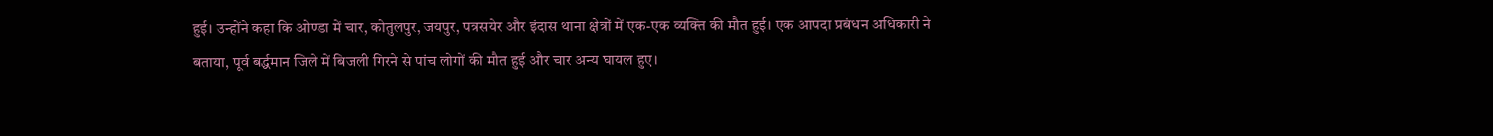हुई। उन्होंने कहा कि ओण्डा में चार, कोतुलपुर, जयपुर, पत्रसयेर और इंदास थाना क्षेत्रों में एक-एक व्यक्ति की मौत हुई। एक आपदा प्रबंधन अधिकारी ने बताया, पूर्व बर्द्धमान जिले में बिजली गिरने से पांच लोगों की मौत हुई और चार अन्य घायल हुए।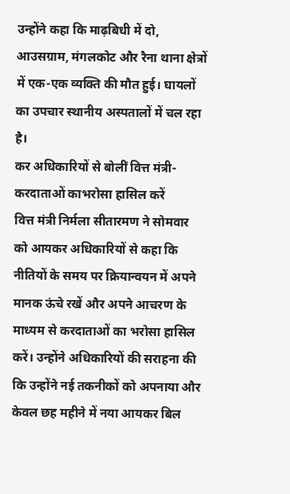उन्होंने कहा कि माढ़बिधी में दो, आउसग्राम, मंगलकोट और रैना थाना क्षेत्रों में एक-एक व्यक्ति की मौत हुई। घायलों का उपचार स्थानीय अस्पतालों में चल रहा है।
कर अधिकारियों से बोलीं वित्त मंत्री- करदाताओं काभरोसा हासिल करें
वित्त मंत्री निर्मला सीतारमण ने सोमवार को आयकर अधिकारियों से कहा कि नीतियों के समय पर क्रियान्वयन में अपने मानक ऊंचे रखें और अपने आचरण के माध्यम से करदाताओं का भरोसा हासिल करें। उन्होंने अधिकारियों की सराहना की कि उन्होंने नई तकनीकों को अपनाया और केवल छह महीने में नया आयकर बिल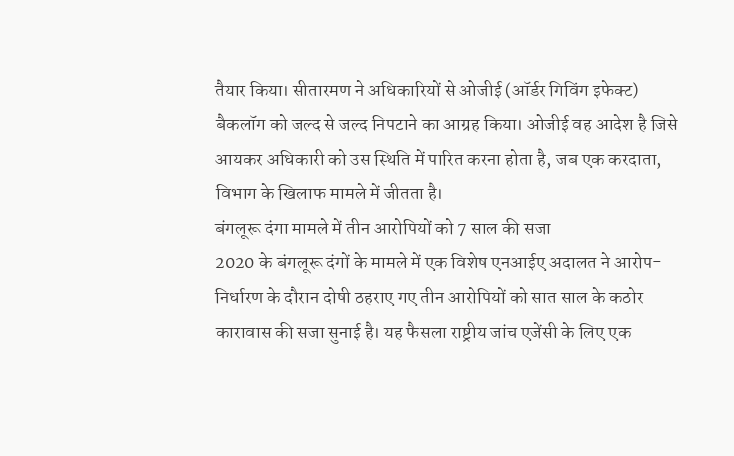तैयार किया। सीतारमण ने अधिकारियों से ओजीई (ऑर्डर गिविंग इफेक्ट) बैकलॉग को जल्द से जल्द निपटाने का आग्रह किया। ओजीई वह आदेश है जिसे आयकर अधिकारी को उस स्थिति में पारित करना होता है, जब एक करदाता, विभाग के खिलाफ मामले में जीतता है।
बंगलूरू दंगा मामले में तीन आरोपियों को 7 साल की सजा
2020 के बंगलूरू दंगों के मामले में एक विशेष एनआईए अदालत ने आरोप-निर्धारण के दौरान दोषी ठहराए गए तीन आरोपियों को सात साल के कठोर कारावास की सजा सुनाई है। यह फैसला राष्ट्रीय जांच एजेंसी के लिए एक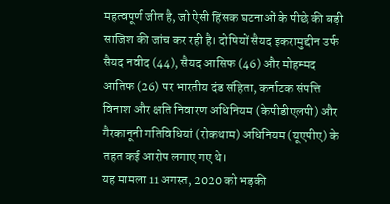महत्वपूर्ण जीत है, जो ऐसी हिंसक घटनाओं के पीछे की बड़ी साजिश की जांच कर रही है। दोषियों सैयद इकरामुद्दीन उर्फ सैयद नवीद (44), सैयद आसिफ (46) और मोहम्मद आतिफ (26) पर भारतीय दंड संहिता, कर्नाटक संपत्ति विनाश और क्षति निवारण अधिनियम (केपीडीएलपी) और गैरकानूनी गतिविधियां (रोकथाम) अधिनियम (यूएपीए) के तहत कई आरोप लगाए गए थे।
यह मामला 11 अगस्त, 2020 को भड़की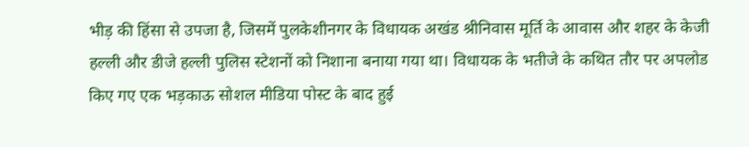भीड़ की हिंसा से उपजा है, जिसमें पुलकेशीनगर के विधायक अखंड श्रीनिवास मूर्ति के आवास और शहर के केजी हल्ली और डीजे हल्ली पुलिस स्टेशनों को निशाना बनाया गया था। विधायक के भतीजे के कथित तौर पर अपलोड किए गए एक भड़काऊ सोशल मीडिया पोस्ट के बाद हुई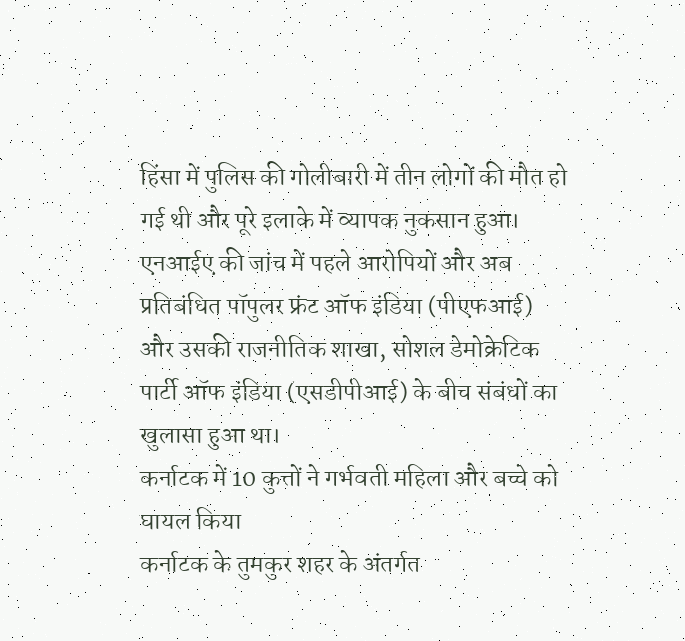हिंसा में पुलिस की गोलीबारी में तीन लोगों की मौत हो गई थी और पूरे इलाके में व्यापक नुकसान हुआ। एनआईए की जांच में पहले आरोपियों और अब प्रतिबंधित पॉपुलर फ्रंट ऑफ इंडिया (पीएफआई) और उसकी राजनीतिक शाखा, सोशल डेमोक्रेटिक पार्टी ऑफ इंडिया (एसडीपीआई) के बीच संबंधों का खुलासा हुआ था।
कर्नाटक में 10 कुत्तों ने गर्भवती महिला और बच्चे को घायल किया
कर्नाटक के तुमकुर शहर के अंतर्गत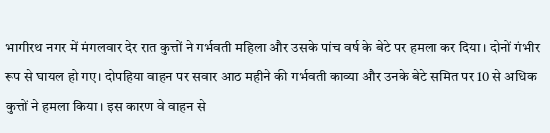भागीरथ नगर में मंगलवार देर रात कुत्तों ने गर्भवती महिला और उसके पांच वर्ष के बेटे पर हमला कर दिया। दोनों गंभीर रूप से घायल हो गए। दोपहिया वाहन पर सवार आठ महीने की गर्भवती काव्या और उनके बेटे समित पर 10 से अधिक कुत्तों ने हमला किया। इस कारण वे वाहन से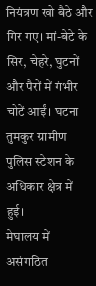नियंत्रण खो बैठे और गिर गए। मां-बेटे के सिर, चेहरे, घुटनों और पैरों में गंभीर चोटें आईं। घटना तुमकुर ग्रामीण पुलिस स्टेशन के अधिकार क्षेत्र में हुई।
मेघालय में असंगठित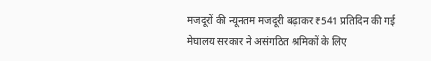मजदूरों की न्यूनतम मजदूरी बढ़ाकर ₹541 प्रतिदिन की गई
मेघालय सरकार ने असंगठित श्रमिकों के लिए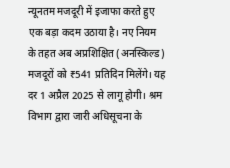न्यूनतम मजदूरी में इजाफा करते हुए एक बड़ा कदम उठाया है। नए नियम के तहत अब अप्रशिक्षित (अनस्किल्ड) मजदूरों को ₹541 प्रतिदिन मिलेंगे। यह दर 1 अप्रैल 2025 से लागू होगी। श्रम विभाग द्वारा जारी अधिसूचना के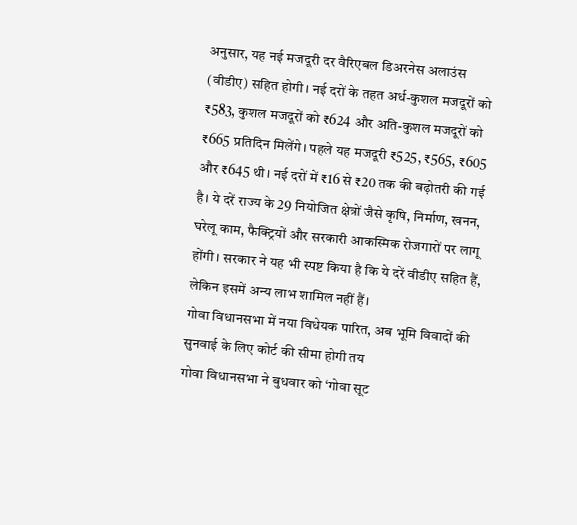अनुसार, यह नई मजदूरी दर वैरिएबल डिअरनेस अलाउंस (वीडीए) सहित होगी। नई दरों के तहत अर्ध-कुशल मजदूरों को ₹583, कुशल मजदूरों को ₹624 और अति-कुशल मजदूरों को ₹665 प्रतिदिन मिलेंगे। पहले यह मजदूरी ₹525, ₹565, ₹605 और ₹645 थी। नई दरों में ₹16 से ₹20 तक की बढ़ोतरी की गई है। ये दरें राज्य के 29 नियोजित क्षेत्रों जैसे कृषि, निर्माण, खनन, घरेलू काम, फैक्ट्रियों और सरकारी आकस्मिक रोजगारों पर लागू होंगी। सरकार ने यह भी स्पष्ट किया है कि ये दरें वीडीए सहित हैं, लेकिन इसमें अन्य लाभ शामिल नहीं हैं।
गोवा विधानसभा में नया विधेयक पारित, अब भूमि विवादों की सुनवाई के लिए कोर्ट की सीमा होगी तय
गोवा विधानसभा ने बुधवार को ‘गोवा सूट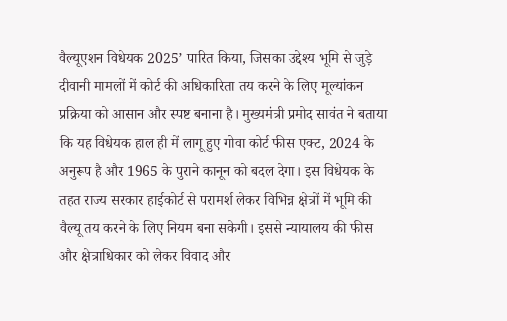वैल्यूएशन विधेयक 2025’ पारित किया, जिसका उद्देश्य भूमि से जुड़े दीवानी मामलों में कोर्ट की अधिकारिता तय करने के लिए मूल्यांकन प्रक्रिया को आसान और स्पष्ट बनाना है। मुख्यमंत्री प्रमोद सावंत ने बताया कि यह विधेयक हाल ही में लागू हुए गोवा कोर्ट फीस एक्ट, 2024 के अनुरूप है और 1965 के पुराने कानून को बदल देगा। इस विधेयक के तहत राज्य सरकार हाईकोर्ट से परामर्श लेकर विभिन्न क्षेत्रों में भूमि की वैल्यू तय करने के लिए नियम बना सकेगी। इससे न्यायालय की फीस और क्षेत्राधिकार को लेकर विवाद और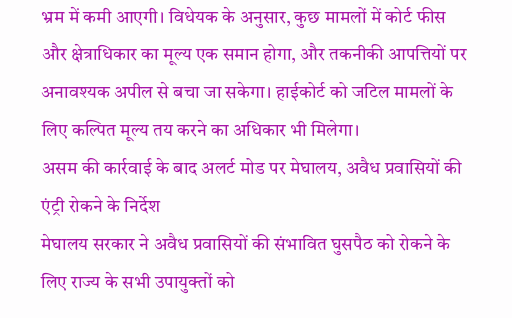भ्रम में कमी आएगी। विधेयक के अनुसार, कुछ मामलों में कोर्ट फीस और क्षेत्राधिकार का मूल्य एक समान होगा, और तकनीकी आपत्तियों पर अनावश्यक अपील से बचा जा सकेगा। हाईकोर्ट को जटिल मामलों के लिए कल्पित मूल्य तय करने का अधिकार भी मिलेगा।
असम की कार्रवाई के बाद अलर्ट मोड पर मेघालय, अवैध प्रवासियों की एंट्री रोकने के निर्देश
मेघालय सरकार ने अवैध प्रवासियों की संभावित घुसपैठ को रोकने के लिए राज्य के सभी उपायुक्तों को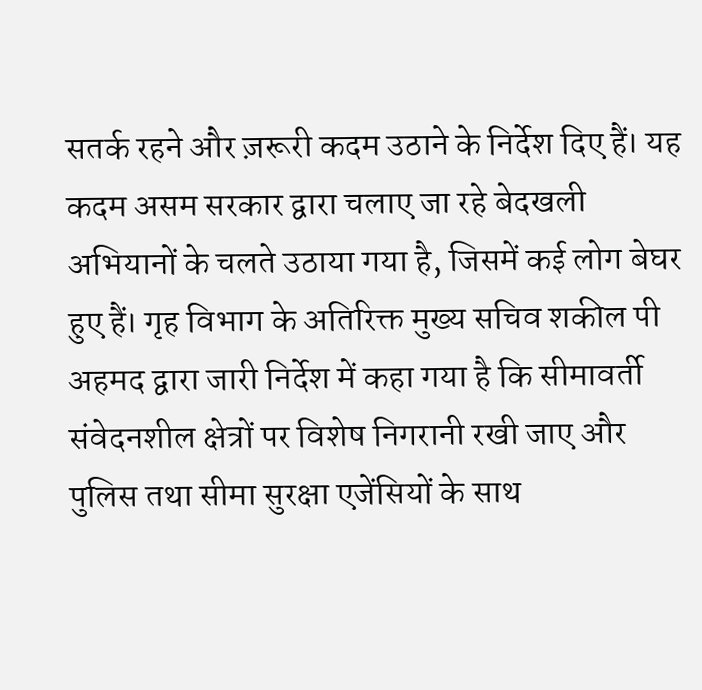सतर्क रहने और ज़रूरी कदम उठाने के निर्देश दिए हैं। यह कदम असम सरकार द्वारा चलाए जा रहे बेदखली अभियानों के चलते उठाया गया है, जिसमें कई लोग बेघर हुए हैं। गृह विभाग के अतिरिक्त मुख्य सचिव शकील पी अहमद द्वारा जारी निर्देश में कहा गया है कि सीमावर्ती संवेदनशील क्षेत्रों पर विशेष निगरानी रखी जाए और पुलिस तथा सीमा सुरक्षा एजेंसियों के साथ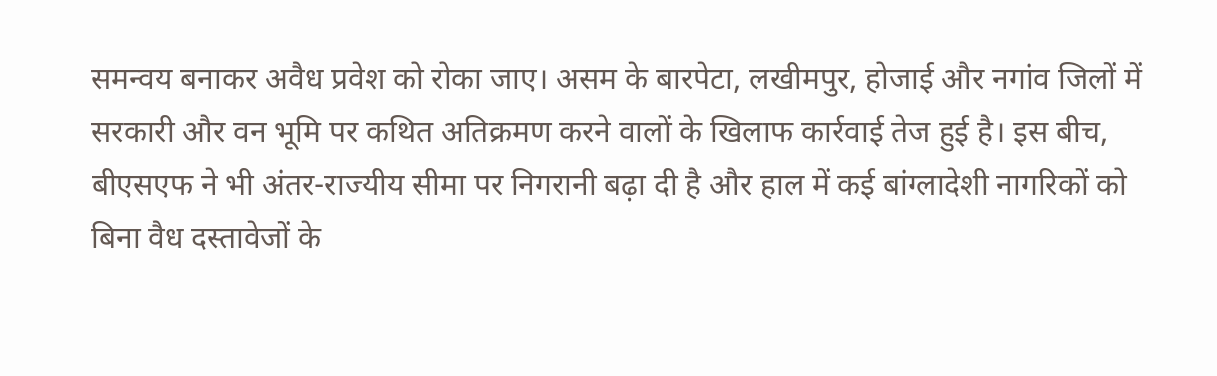समन्वय बनाकर अवैध प्रवेश को रोका जाए। असम के बारपेटा, लखीमपुर, होजाई और नगांव जिलों में सरकारी और वन भूमि पर कथित अतिक्रमण करने वालों के खिलाफ कार्रवाई तेज हुई है। इस बीच, बीएसएफ ने भी अंतर-राज्यीय सीमा पर निगरानी बढ़ा दी है और हाल में कई बांग्लादेशी नागरिकों को बिना वैध दस्तावेजों के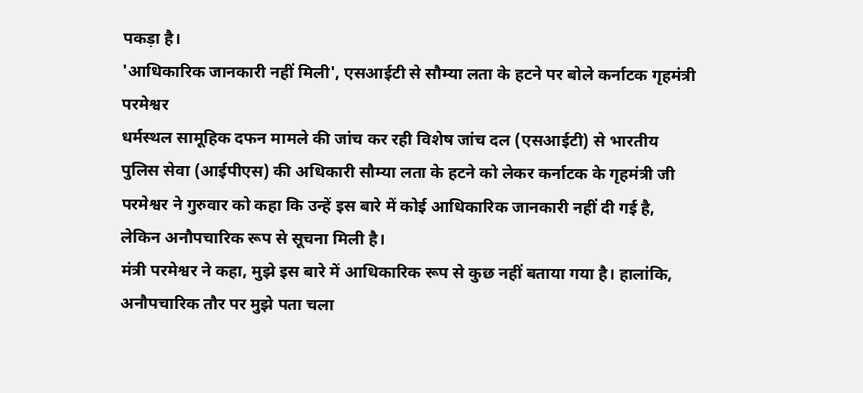पकड़ा है।
'आधिकारिक जानकारी नहीं मिली', एसआईटी से सौम्या लता के हटने पर बोले कर्नाटक गृहमंत्री परमेश्वर
धर्मस्थल सामूहिक दफन मामले की जांच कर रही विशेष जांच दल (एसआईटी) से भारतीय पुलिस सेवा (आईपीएस) की अधिकारी सौम्या लता के हटने को लेकर कर्नाटक के गृहमंत्री जी परमेश्वर ने गुरुवार को कहा कि उन्हें इस बारे में कोई आधिकारिक जानकारी नहीं दी गई है, लेकिन अनौपचारिक रूप से सूचना मिली है।
मंत्री परमेश्वर ने कहा, मुझे इस बारे में आधिकारिक रूप से कुछ नहीं बताया गया है। हालांकि, अनौपचारिक तौर पर मुझे पता चला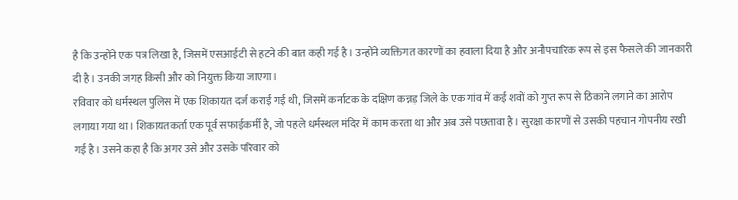है कि उन्होंने एक पत्र लिखा है, जिसमें एसआईटी से हटने की बात कही गई है। उन्होंने व्यक्तिगत कारणों का हवाला दिया है और अनौपचारिक रूप से इस फैसले की जानकारी दी है। उनकी जगह किसी और को नियुक्त किया जाएगा।
रविवार को धर्मस्थल पुलिस में एक शिकायत दर्ज कराई गई थी, जिसमें कर्नाटक के दक्षिण कन्नड़ जिले के एक गांव में कई शवों को गुप्त रूप से ठिकाने लगाने का आरोप लगाया गया था। शिकायतकर्ता एक पूर्व सफाईकर्मी है, जो पहले धर्मस्थल मंदिर में काम करता था और अब उसे पछतावा है। सुरक्षा कारणों से उसकी पहचान गोपनीय रखी गई है। उसने कहा है कि अगर उसे और उसके परिवार को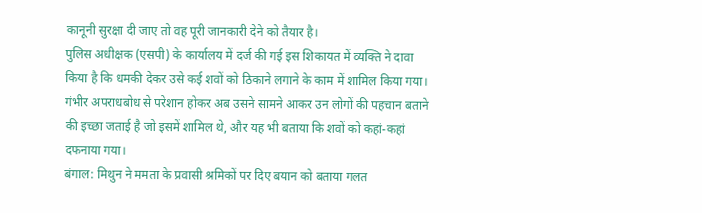कानूनी सुरक्षा दी जाए तो वह पूरी जानकारी देने को तैयार है।
पुलिस अधीक्षक (एसपी) के कार्यालय में दर्ज की गई इस शिकायत में व्यक्ति ने दावा किया है कि धमकी देकर उसे कई शवों को ठिकाने लगाने के काम में शामिल किया गया। गंभीर अपराधबोध से परेशान होकर अब उसने सामने आकर उन लोगों की पहचान बताने की इच्छा जताई है जो इसमें शामिल थे, और यह भी बताया कि शवों को कहां-कहां दफनाया गया।
बंगाल: मिथुन ने ममता के प्रवासी श्रमिकों पर दिए बयान को बताया गलत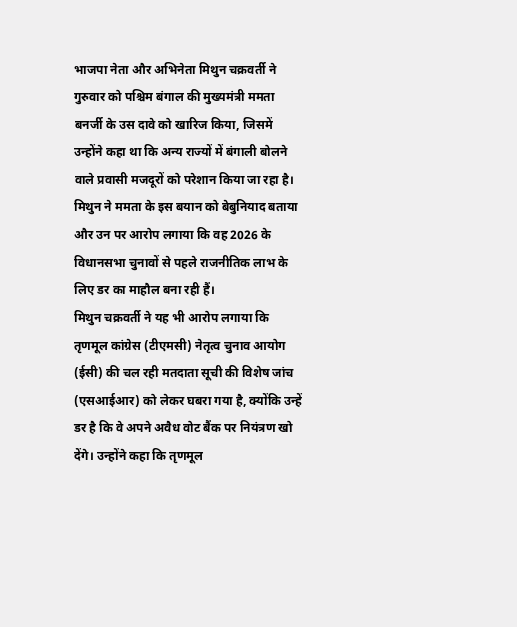भाजपा नेता और अभिनेता मिथुन चक्रवर्ती ने गुरुवार को पश्चिम बंगाल की मुख्यमंत्री ममता बनर्जी के उस दावे को खारिज किया, जिसमें उन्होंने कहा था कि अन्य राज्यों में बंगाली बोलने वाले प्रवासी मजदूरों को परेशान किया जा रहा है। मिथुन ने ममता के इस बयान को बेबुनियाद बताया और उन पर आरोप लगाया कि वह 2026 के विधानसभा चुनावों से पहले राजनीतिक लाभ के लिए डर का माहौल बना रही हैं।
मिथुन चक्रवर्ती ने यह भी आरोप लगाया कि तृणमूल कांग्रेस (टीएमसी) नेतृत्व चुनाव आयोग (ईसी) की चल रही मतदाता सूची की विशेष जांच (एसआईआर) को लेकर घबरा गया है, क्योंकि उन्हें डर है कि वे अपने अवैध वोट बैंक पर नियंत्रण खो देंगे। उन्होंने कहा कि तृणमूल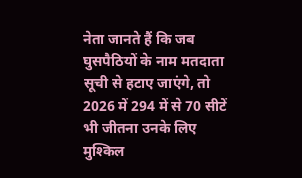नेता जानते हैं कि जब घुसपैठियों के नाम मतदाता सूची से हटाए जाएंगे, तो 2026 में 294 में से 70 सीटें भी जीतना उनके लिए मुश्किल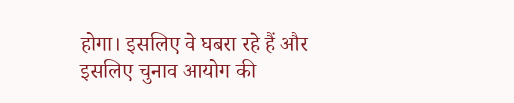होगा। इसलिए वे घबरा रहे हैं और इसलिए चुनाव आयोग की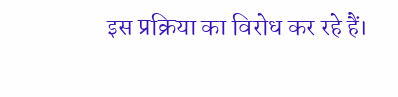इस प्रक्रिया का विरोध कर रहे हैं।